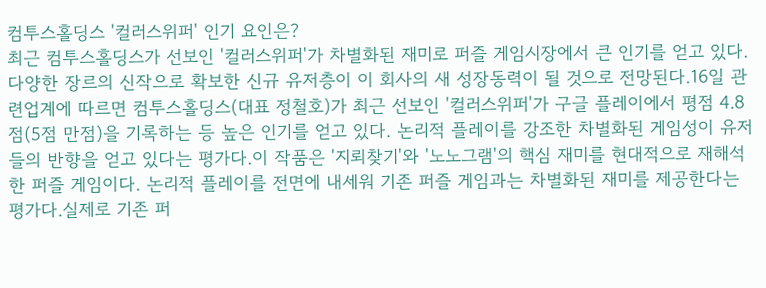컴투스홀딩스 '컬러스위퍼' 인기 요인은?
최근 컴투스홀딩스가 선보인 '컬러스위퍼'가 차별화된 재미로 퍼즐 게임시장에서 큰 인기를 얻고 있다. 다양한 장르의 신작으로 확보한 신규 유저층이 이 회사의 새 성장동력이 될 것으로 전망된다.16일 관련업계에 따르면 컴투스홀딩스(대표 정철호)가 최근 선보인 '컬러스위퍼'가 구글 플레이에서 평점 4.8점(5점 만점)을 기록하는 등 높은 인기를 얻고 있다. 논리적 플레이를 강조한 차별화된 게임성이 유저들의 반향을 얻고 있다는 평가다.이 작품은 '지뢰찾기'와 '노노그램'의 핵심 재미를 현대적으로 재해석한 퍼즐 게임이다. 논리적 플레이를 전면에 내세워 기존 퍼즐 게임과는 차별화된 재미를 제공한다는 평가다.실제로 기존 퍼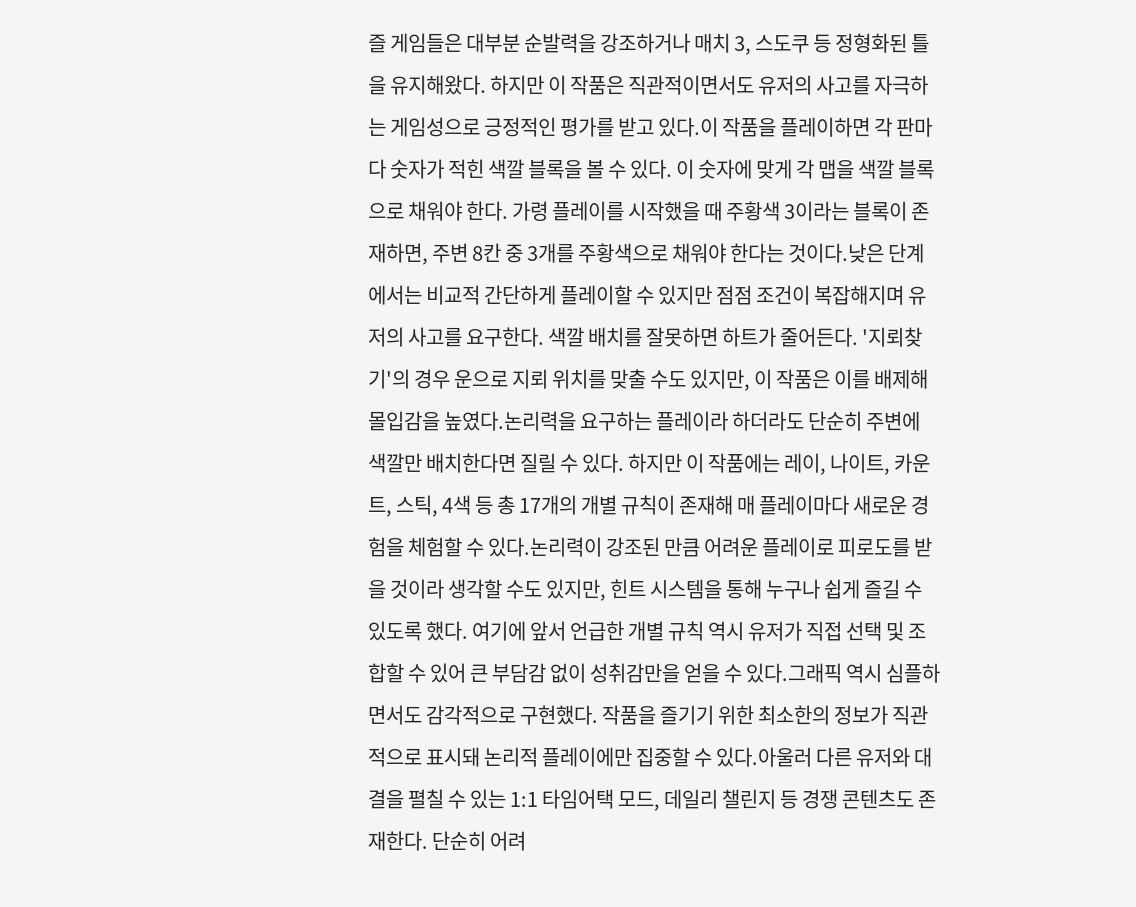즐 게임들은 대부분 순발력을 강조하거나 매치 3, 스도쿠 등 정형화된 틀을 유지해왔다. 하지만 이 작품은 직관적이면서도 유저의 사고를 자극하는 게임성으로 긍정적인 평가를 받고 있다.이 작품을 플레이하면 각 판마다 숫자가 적힌 색깔 블록을 볼 수 있다. 이 숫자에 맞게 각 맵을 색깔 블록으로 채워야 한다. 가령 플레이를 시작했을 때 주황색 3이라는 블록이 존재하면, 주변 8칸 중 3개를 주황색으로 채워야 한다는 것이다.낮은 단계에서는 비교적 간단하게 플레이할 수 있지만 점점 조건이 복잡해지며 유저의 사고를 요구한다. 색깔 배치를 잘못하면 하트가 줄어든다. '지뢰찾기'의 경우 운으로 지뢰 위치를 맞출 수도 있지만, 이 작품은 이를 배제해 몰입감을 높였다.논리력을 요구하는 플레이라 하더라도 단순히 주변에 색깔만 배치한다면 질릴 수 있다. 하지만 이 작품에는 레이, 나이트, 카운트, 스틱, 4색 등 총 17개의 개별 규칙이 존재해 매 플레이마다 새로운 경험을 체험할 수 있다.논리력이 강조된 만큼 어려운 플레이로 피로도를 받을 것이라 생각할 수도 있지만, 힌트 시스템을 통해 누구나 쉽게 즐길 수 있도록 했다. 여기에 앞서 언급한 개별 규칙 역시 유저가 직접 선택 및 조합할 수 있어 큰 부담감 없이 성취감만을 얻을 수 있다.그래픽 역시 심플하면서도 감각적으로 구현했다. 작품을 즐기기 위한 최소한의 정보가 직관적으로 표시돼 논리적 플레이에만 집중할 수 있다.아울러 다른 유저와 대결을 펼칠 수 있는 1:1 타임어택 모드, 데일리 챌린지 등 경쟁 콘텐츠도 존재한다. 단순히 어려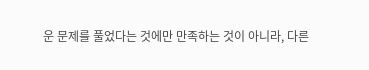운 문제를 풀었다는 것에만 만족하는 것이 아니라, 다른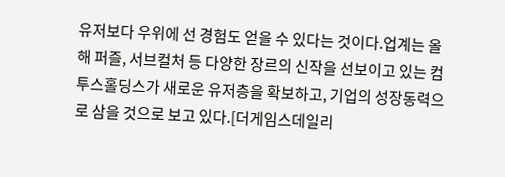유저보다 우위에 선 경험도 얻을 수 있다는 것이다.업계는 올해 퍼즐, 서브컬처 등 다양한 장르의 신작을 선보이고 있는 컴투스홀딩스가 새로운 유저층을 확보하고, 기업의 성장동력으로 삼을 것으로 보고 있다.[더게임스데일리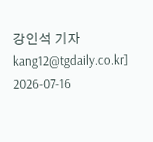강인석 기자 kang12@tgdaily.co.kr]
2026-07-16